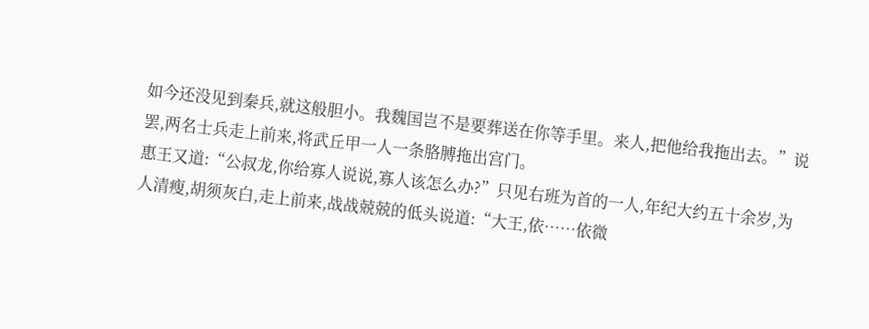如今还没见到秦兵,就这般胆小。我魏国岂不是要葬送在你等手里。来人,把他给我拖出去。”说罢,两名士兵走上前来,将武丘甲一人一条胳膊拖出宫门。
惠王又道:“公叔龙,你给寡人说说,寡人该怎么办?”只见右班为首的一人,年纪大约五十余岁,为人清瘦,胡须灰白,走上前来,战战兢兢的低头说道:“大王,依……依微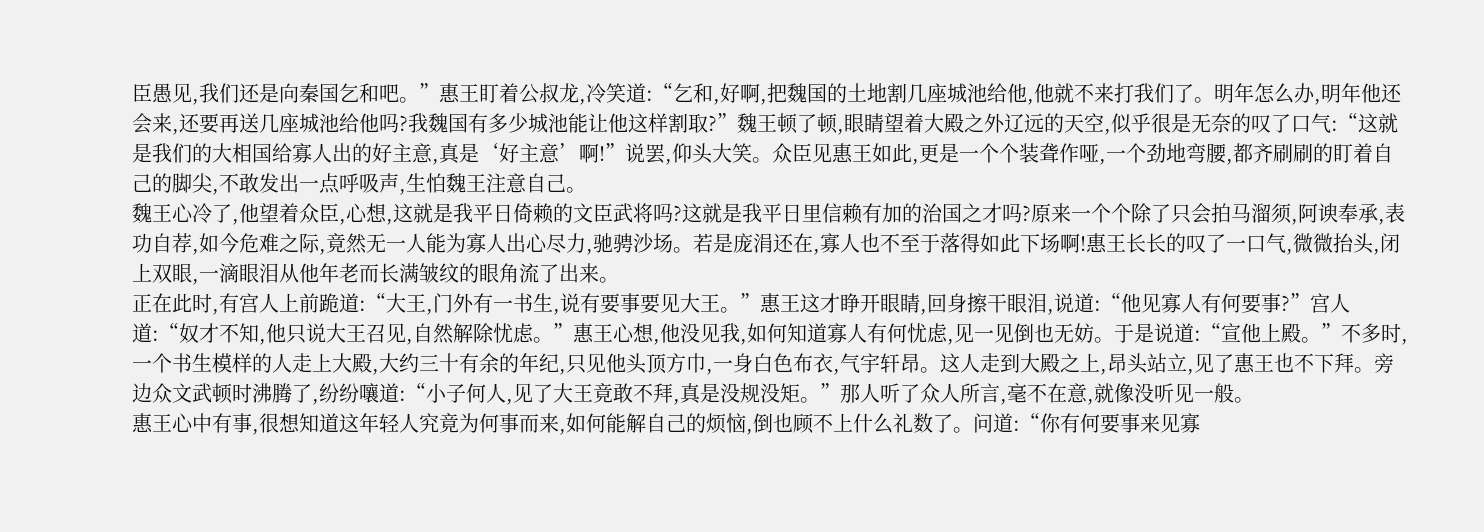臣愚见,我们还是向秦国乞和吧。”惠王盯着公叔龙,冷笑道:“乞和,好啊,把魏国的土地割几座城池给他,他就不来打我们了。明年怎么办,明年他还会来,还要再送几座城池给他吗?我魏国有多少城池能让他这样割取?”魏王顿了顿,眼睛望着大殿之外辽远的天空,似乎很是无奈的叹了口气:“这就是我们的大相国给寡人出的好主意,真是‘好主意’啊!”说罢,仰头大笑。众臣见惠王如此,更是一个个装聋作哑,一个劲地弯腰,都齐刷刷的盯着自己的脚尖,不敢发出一点呼吸声,生怕魏王注意自己。
魏王心冷了,他望着众臣,心想,这就是我平日倚赖的文臣武将吗?这就是我平日里信赖有加的治国之才吗?原来一个个除了只会拍马溜须,阿谀奉承,表功自荐,如今危难之际,竟然无一人能为寡人出心尽力,驰骋沙场。若是庞涓还在,寡人也不至于落得如此下场啊!惠王长长的叹了一口气,微微抬头,闭上双眼,一滴眼泪从他年老而长满皱纹的眼角流了出来。
正在此时,有宫人上前跪道:“大王,门外有一书生,说有要事要见大王。”惠王这才睁开眼睛,回身擦干眼泪,说道:“他见寡人有何要事?”宫人道:“奴才不知,他只说大王召见,自然解除忧虑。”惠王心想,他没见我,如何知道寡人有何忧虑,见一见倒也无妨。于是说道:“宣他上殿。”不多时,一个书生模样的人走上大殿,大约三十有余的年纪,只见他头顶方巾,一身白色布衣,气宇轩昂。这人走到大殿之上,昂头站立,见了惠王也不下拜。旁边众文武顿时沸腾了,纷纷嚷道:“小子何人,见了大王竟敢不拜,真是没规没矩。”那人听了众人所言,毫不在意,就像没听见一般。
惠王心中有事,很想知道这年轻人究竟为何事而来,如何能解自己的烦恼,倒也顾不上什么礼数了。问道:“你有何要事来见寡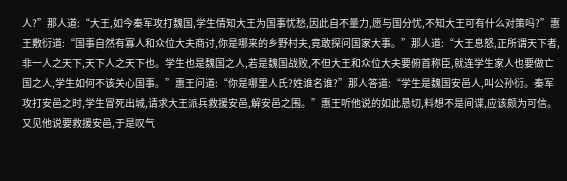人?”那人道:“大王,如今秦军攻打魏国,学生情知大王为国事忧愁,因此自不量力,愿与国分忧,不知大王可有什么对策吗?”惠王敷衍道:“国事自然有寡人和众位大夫商讨,你是哪来的乡野村夫,竟敢探问国家大事。”那人道:“大王息怒,正所谓天下者,非一人之天下,天下人之天下也。学生也是魏国之人,若是魏国战败,不但大王和众位大夫要俯首称臣,就连学生家人也要做亡国之人,学生如何不该关心国事。”惠王问道:“你是哪里人氏?姓谁名谁?”那人答道:“学生是魏国安邑人,叫公孙衍。秦军攻打安邑之时,学生冒死出城,请求大王派兵救援安邑,解安邑之围。”惠王听他说的如此恳切,料想不是间谍,应该颇为可信。又见他说要救援安邑,于是叹气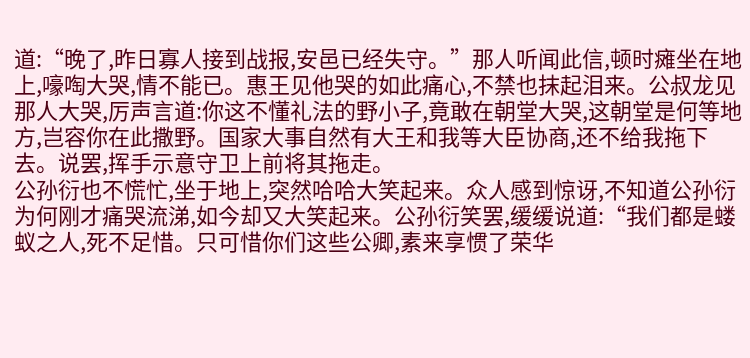道:“晚了,昨日寡人接到战报,安邑已经失守。”那人听闻此信,顿时瘫坐在地上,嚎啕大哭,情不能已。惠王见他哭的如此痛心,不禁也抹起泪来。公叔龙见那人大哭,厉声言道:你这不懂礼法的野小子,竟敢在朝堂大哭,这朝堂是何等地方,岂容你在此撒野。国家大事自然有大王和我等大臣协商,还不给我拖下去。说罢,挥手示意守卫上前将其拖走。
公孙衍也不慌忙,坐于地上,突然哈哈大笑起来。众人感到惊讶,不知道公孙衍为何刚才痛哭流涕,如今却又大笑起来。公孙衍笑罢,缓缓说道:“我们都是蝼蚁之人,死不足惜。只可惜你们这些公卿,素来享惯了荣华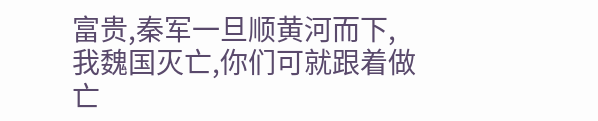富贵,秦军一旦顺黄河而下,我魏国灭亡,你们可就跟着做亡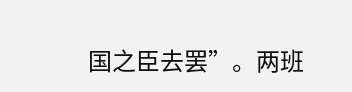国之臣去罢”。两班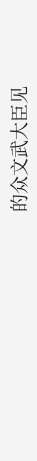的众文武大臣见